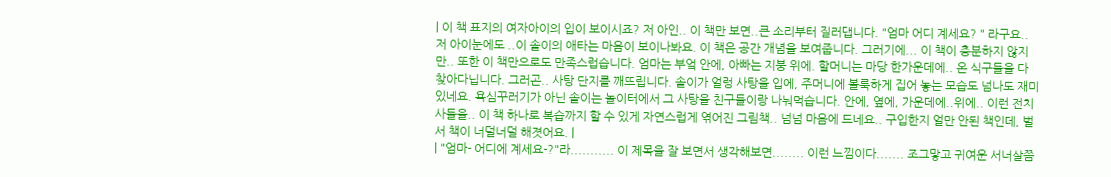| 이 책 표지의 여자아이의 입이 보이시죠? 저 아인.. 이 책만 보면..큰 소리부터 질러댑니다. "엄마 어디 계세요? " 라구요.. 저 아이눈에도 ..이 솔이의 애타는 마음이 보이나봐요. 이 책은 공간 개념을 보여줍니다. 그러기에... 이 책이 충분하지 않지만.. 또한 이 책만으로도 만족스럽습니다. 엄마는 부엌 안에, 아빠는 지붕 위에. 할머니는 마당 한가운데에.. 온 식구들을 다 찾아다닙니다. 그러곤.. 사탕 단지를 깨뜨립니다. 솔이가 얼렁 사탕을 입에, 주머니에 볼룩하게 집어 놓는 모습도 넘나도 재미있네요. 욕심꾸러기가 아닌 솔이는 놀이터에서 그 사탕을 친구들이랑 나눠먹습니다. 안에, 옆에, 가운데에..위에.. 이런 전치사들을.. 이 책 하나로 복습까지 할 수 있게 자연스럽게 엮어진 그림책.. 넘넘 마음에 드네요.. 구입한지 얼만 안된 책인데, 벌서 책이 너덜너덜 해졋어요. |
| "엄마- 어디에 계세요-?"라........... 이 제목을 잘 보면서 생각해보면........ 이런 느낌이다....... 조그맣고 귀여운 서너살쯤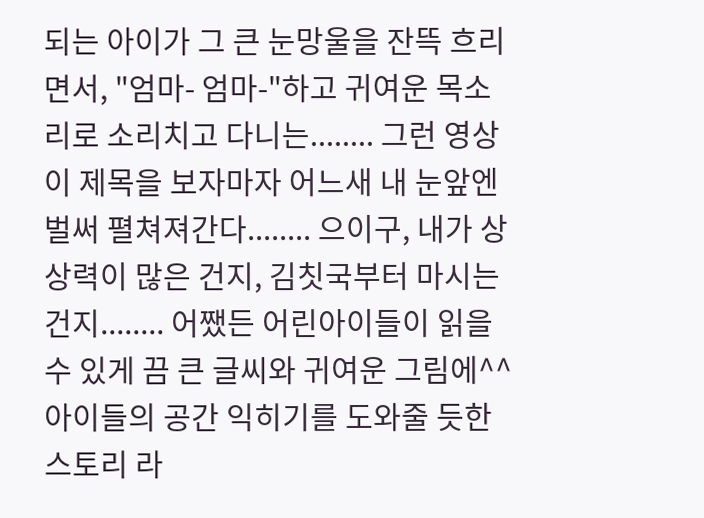되는 아이가 그 큰 눈망울을 잔뜩 흐리면서, "엄마- 엄마-"하고 귀여운 목소리로 소리치고 다니는........ 그런 영상이 제목을 보자마자 어느새 내 눈앞엔 벌써 펼쳐져간다........ 으이구, 내가 상상력이 많은 건지, 김칫국부터 마시는 건지........ 어쨌든 어린아이들이 읽을 수 있게 끔 큰 글씨와 귀여운 그림에^^ 아이들의 공간 익히기를 도와줄 듯한 스토리 라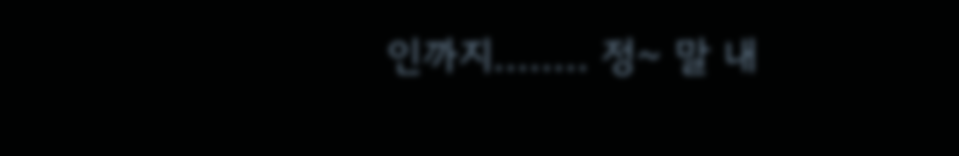인까지........ 정~ 말 내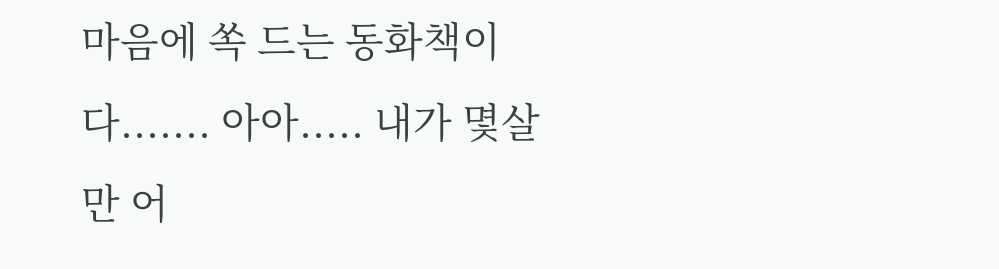마음에 쏙 드는 동화책이다....... 아아..... 내가 몇살만 어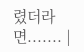렸더라면....... |